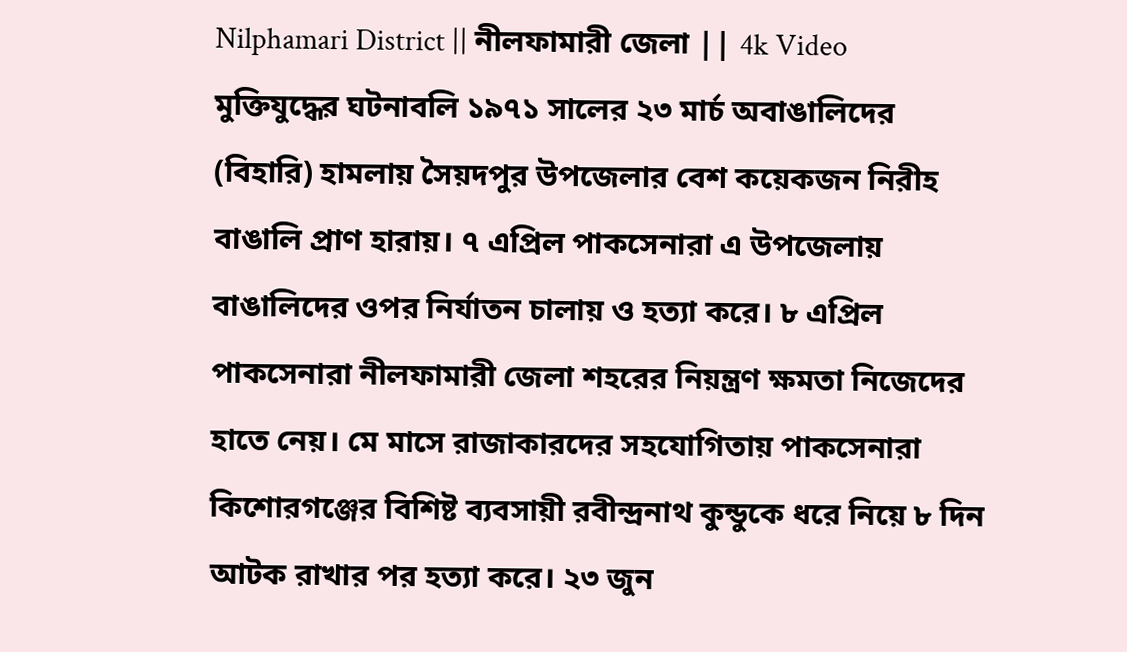Nilphamari District || নীলফামারী জেলা || 4k Video
মুক্তিযুদ্ধের ঘটনাবলি ১৯৭১ সালের ২৩ মার্চ অবাঙালিদের (বিহারি) হামলায় সৈয়দপুর উপজেলার বেশ কয়েকজন নিরীহ বাঙালি প্রাণ হারায়। ৭ এপ্রিল পাকসেনারা এ উপজেলায় বাঙালিদের ওপর নির্যাতন চালায় ও হত্যা করে। ৮ এপ্রিল পাকসেনারা নীলফামারী জেলা শহরের নিয়ন্ত্রণ ক্ষমতা নিজেদের হাতে নেয়। মে মাসে রাজাকারদের সহযোগিতায় পাকসেনারা কিশোরগঞ্জের বিশিষ্ট ব্যবসায়ী রবীন্দ্রনাথ কুন্ডুকে ধরে নিয়ে ৮ দিন আটক রাখার পর হত্যা করে। ২৩ জুন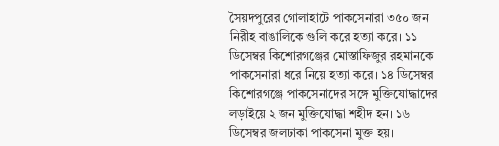সৈয়দপুরের গোলাহাটে পাকসেনারা ৩৫০ জন নিরীহ বাঙালিকে গুলি করে হত্যা করে। ১১ ডিসেম্বর কিশোরগঞ্জের মোস্তাফিজুর রহমানকে পাকসেনারা ধরে নিয়ে হত্যা করে। ১৪ ডিসেম্বর কিশোরগঞ্জে পাকসেনাদের সঙ্গে মুক্তিযোদ্ধাদের লড়াইয়ে ২ জন মুক্তিযোদ্ধা শহীদ হন। ১৬ ডিসেম্বর জলঢাকা পাকসেনা মুক্ত হয়।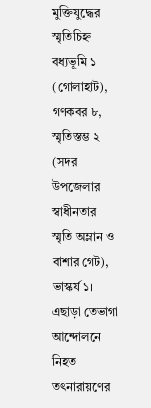মুক্তিযুদ্ধের স্মৃতিচিহ্ন বধ্যভূমি ১ (গোলাহাট), গণকবর ৮, স্মৃতিস্তম্ভ ২ (সদর উপজেলার স্বাধীনতার স্মৃতি অম্লান ও বাশার গেট), ভাস্কর্য ১। এছাড়া তেভাগা আন্দোলনে নিহত তৎনারায়ণের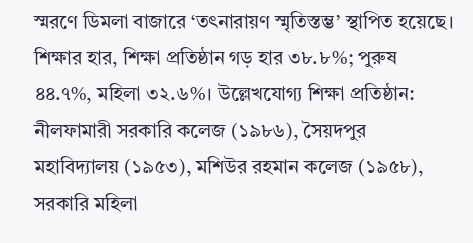স্মরণে ডিমলা বাজারে ‘তৎনারায়ণ স্মৃতিস্তম্ভ’ স্থাপিত হয়েছে।
শিক্ষার হার, শিক্ষা প্রতিষ্ঠান গড় হার ৩৮.৮%; পুরুষ ৪৪.৭%, মহিলা ৩২.৬%। উল্লেখযোগ্য শিক্ষা প্রতিষ্ঠান: নীলফামারী সরকারি কলেজ (১৯৮৬), সৈয়দপুর মহাবিদ্যালয় (১৯৫৩), মশিউর রহমান কলেজ (১৯৫৮), সরকারি মহিলা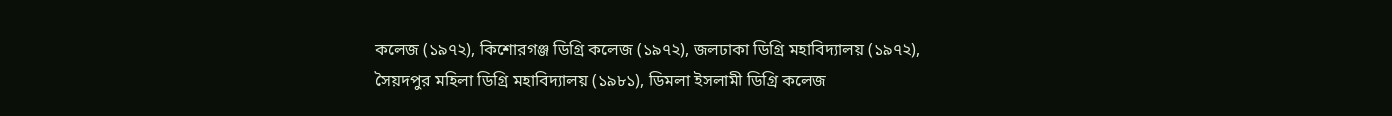কলেজ (১৯৭২), কিশোরগঞ্জ ডিগ্রি কলেজ (১৯৭২), জলঢাকা ডিগ্রি মহাবিদ্যালয় (১৯৭২), সৈয়দপুর মহিলা ডিগ্রি মহাবিদ্যালয় (১৯৮১), ডিমলা ইসলামী ডিগ্রি কলেজ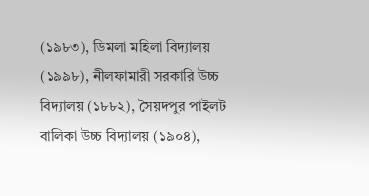(১৯৮৩), ডিমলা মহিলা বিদ্যালয় (১৯৯৮), নীলফামারী সরকারি উচ্চ বিদ্যালয় (১৮৮২), সৈয়দপুর পাইলট বালিকা উচ্চ বিদ্যালয় (১৯০৪),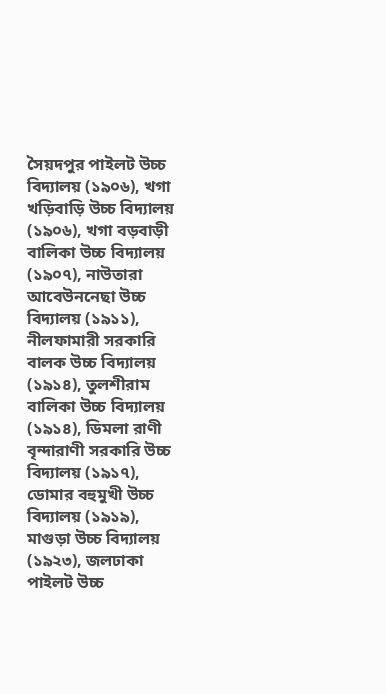সৈয়দপুর পাইলট উচ্চ বিদ্যালয় (১৯০৬), খগা খড়িবাড়ি উচ্চ বিদ্যালয় (১৯০৬), খগা বড়বাড়ী বালিকা উচ্চ বিদ্যালয় (১৯০৭), নাউতারা আবেউননেছা উচ্চ বিদ্যালয় (১৯১১), নীলফামারী সরকারি বালক উচ্চ বিদ্যালয় (১৯১৪), তুলশীরাম বালিকা উচ্চ বিদ্যালয় (১৯১৪), ডিমলা রাণী বৃন্দারাণী সরকারি উচ্চ বিদ্যালয় (১৯১৭), ডোমার বহুমুখী উচ্চ বিদ্যালয় (১৯১৯), মাগুড়া উচ্চ বিদ্যালয় (১৯২৩), জলঢাকা পাইলট উচ্চ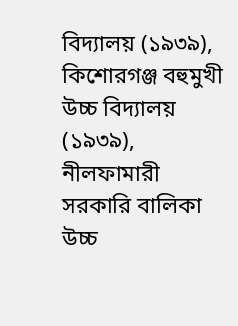বিদ্যালয় (১৯৩৯), কিশোরগঞ্জ বহুমুখী উচ্চ বিদ্যালয় (১৯৩৯), নীলফামারী সরকারি বালিকা উচ্চ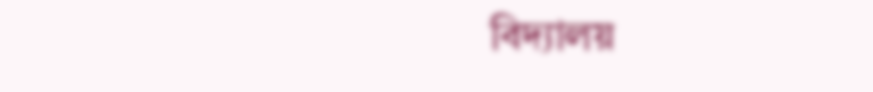বিদ্যালয়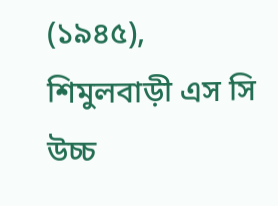(১৯৪৫), শিমুলবাড়ী এস সি উচ্চ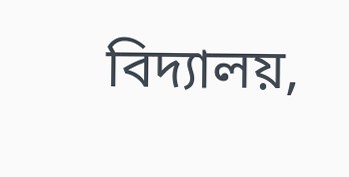বিদ্যালয়,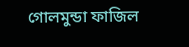গোলমুন্ডা ফাজিল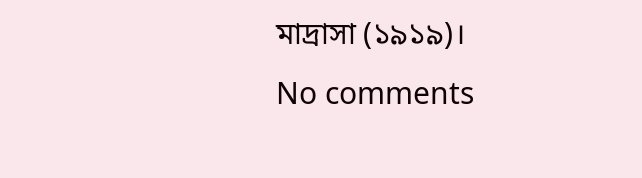মাদ্রাসা (১৯১৯)।
No comments